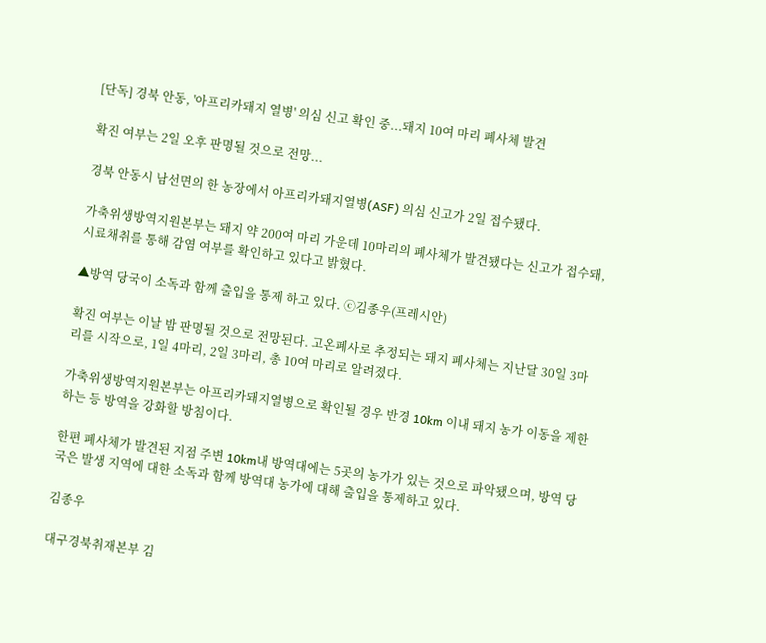[단독] 경북 안동, '아프리카돼지 열병' 의심 신고 확인 중...돼지 10여 마리 폐사체 발견

확진 여부는 2일 오후 판명될 것으로 전망...

경북 안동시 남선면의 한 농장에서 아프리카돼지열병(ASF) 의심 신고가 2일 접수됐다.

가축위생방역지원본부는 돼지 약 200여 마리 가운데 10마리의 폐사체가 발견됐다는 신고가 접수돼, 시료채취를 통해 감염 여부를 확인하고 있다고 밝혔다.

▲방역 당국이 소독과 함께 출입을 통제 하고 있다. ⓒ김종우(프레시안)

확진 여부는 이날 밤 판명될 것으로 전망된다. 고온폐사로 추정되는 돼지 폐사체는 지난달 30일 3마리를 시작으로, 1일 4마리, 2일 3마리, 총 10여 마리로 알려졌다.

가축위생방역지원본부는 아프리카돼지열병으로 확인될 경우 반경 10km 이내 돼지 농가 이동을 제한하는 등 방역을 강화할 방침이다.

한편 폐사체가 발견된 지점 주변 10km내 방역대에는 5곳의 농가가 있는 것으로 파악됐으며, 방역 당국은 발생 지역에 대한 소독과 함께 방역대 농가에 대해 출입을 통제하고 있다.

김종우

대구경북취재본부 김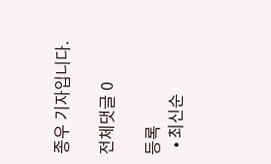종우 기자입니다.

전체댓글 0

등록
  • 최신순